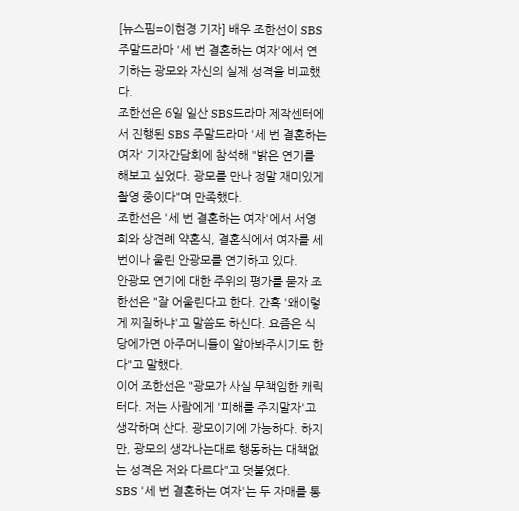[뉴스핌=이현경 기자] 배우 조한선이 SBS 주말드라마 '세 번 결혼하는 여자'에서 연기하는 광모와 자신의 실제 성격을 비교했다.
조한선은 6일 일산 SBS드라마 제작센터에서 진행된 SBS 주말드라마 '세 번 결혼하는 여자' 기자간담회에 참석해 "밝은 연기를 해보고 싶었다. 광모를 만나 정말 재미있게 촬영 중이다"며 만족했다.
조한선은 '세 번 결혼하는 여자'에서 서영희와 상견례 약혼식, 결혼식에서 여자를 세 번이나 울린 안광모를 연기하고 있다.
안광모 연기에 대한 주위의 평가를 묻자 조한선은 "잘 어울린다고 한다. 간혹 '왜이렇게 찌질하냐'고 말씀도 하신다. 요즘은 식당에가면 아주머니들이 알아봐주시기도 한다"고 말했다.
이어 조한선은 "광모가 사실 무책임한 캐릭터다. 저는 사람에게 '피해를 주지말자'고 생각하며 산다. 광모이기에 가능하다. 하지만, 광모의 생각나는대로 행동하는 대책없는 성격은 저와 다르다"고 덧붙였다.
SBS '세 번 결혼하는 여자'는 두 자매를 통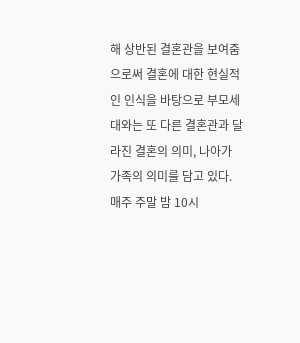해 상반된 결혼관을 보여줌으로써 결혼에 대한 현실적인 인식을 바탕으로 부모세대와는 또 다른 결혼관과 달라진 결혼의 의미, 나아가 가족의 의미를 담고 있다. 매주 주말 밤 10시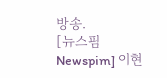방송.
[뉴스핌 Newspim] 이현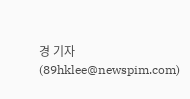경 기자 (89hklee@newspim.com)